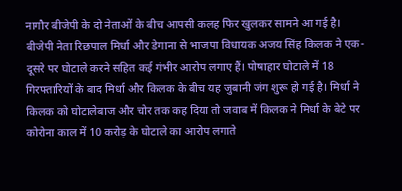नागौर बीजेपी के दो नेताओं के बीच आपसी कलह फिर खुलकर सामने आ गई है। बीजेपी नेता रिछपाल मिर्धा और डेगाना से भाजपा विधायक अजय सिंह किलक ने एक-दूसरे पर घोटाले करने सहित कई गंभीर आरोप लगाए हैं। पोषाहार घोटाले में 18 गिरफ्तारियों के बाद मिर्धा और किलक के बीच यह जुबानी जंग शुरू हो गई है। मिर्धा ने किलक को घोटालेबाज और चोर तक कह दिया तो जवाब में किलक ने मिर्धा के बेटे पर कोरोना काल में 10 करोड़ के घोटाले का आरोप लगाते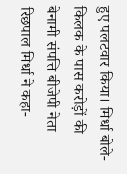हुए पलटवार किया। मिर्धा बोले- किलक के पास करोड़ों की बेनामी संपत्ति बीजेपी नेता रिछपाल मिर्धा ने कहा-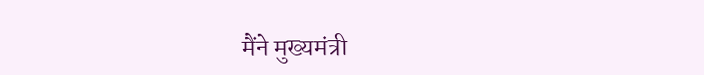मैंने मुख्यमंत्री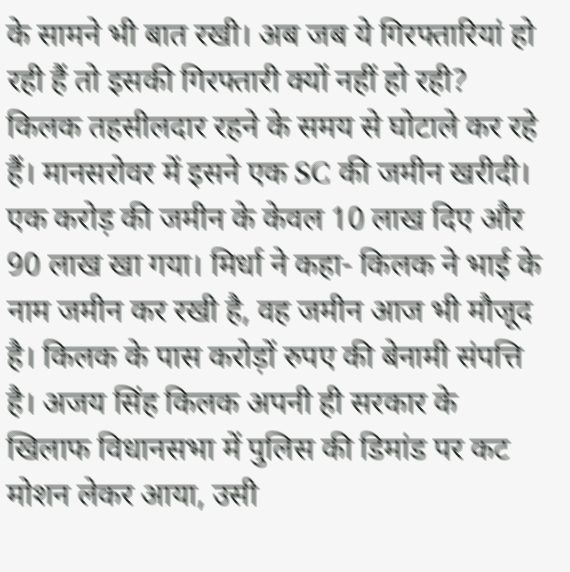के सामने भी बात रखी। अब जब ये गिरफ्तारियां हो रही हैं तो इसकी गिरफ्तारी क्यों नहीं हो रही? किलक तहसीलदार रहने के समय से घोटाले कर रहे हैं। मानसरोवर में इसने एक SC की जमीन खरीदी। एक करोड़ की जमीन के केवल 10 लाख दिए और 90 लाख खा गया। मिर्धा ने कहा- किलक ने भाई के नाम जमीन कर रखी है, वह जमीन आज भी मौजूद है। किलक के पास करोड़ों रुपए की बेनामी संपत्ति है। अजय सिंह किलक अपनी ही सरकार के खिलाफ विधानसभा में पुलिस की डिमांड पर कट मोशन लेकर आया, उसी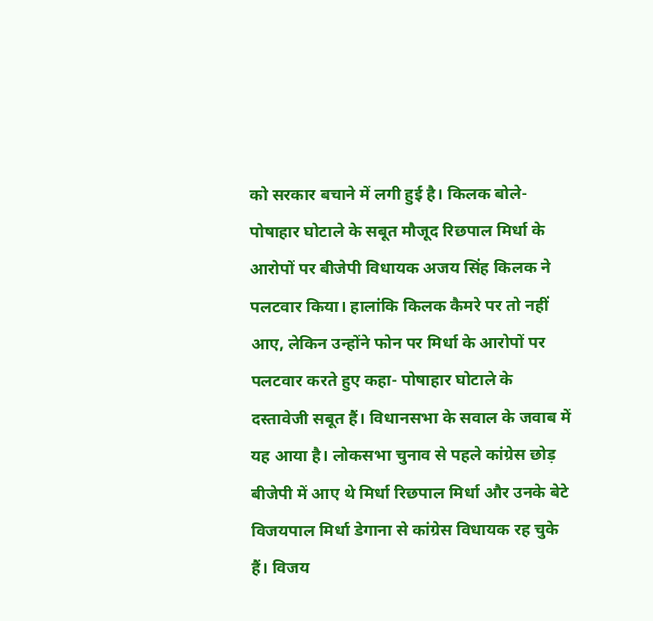को सरकार बचाने में लगी हुई है। किलक बोले- पोषाहार घोटाले के सबूत मौजूद रिछपाल मिर्धा के आरोपों पर बीजेपी विधायक अजय सिंह किलक ने पलटवार किया। हालांकि किलक कैमरे पर तो नहीं आए, लेकिन उन्होंने फोन पर मिर्धा के आरोपों पर पलटवार करते हुए कहा- पोषाहार घोटाले के दस्तावेजी सबूत हैं। विधानसभा के सवाल के जवाब में यह आया है। लोकसभा चुनाव से पहले कांग्रेस छोड़ बीजेपी में आए थे मिर्धा रिछपाल मिर्धा और उनके बेटे विजयपाल मिर्धा डेगाना से कांग्रेस विधायक रह चुके हैं। विजय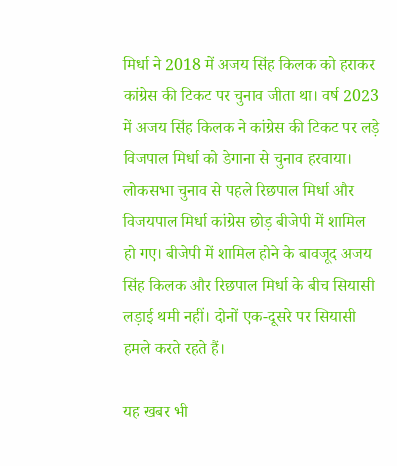मिर्धा ने 2018 में अजय सिंह किलक को हराकर कांग्रेस की टिकट पर चुनाव जीता था। वर्ष 2023 में अजय सिंह किलक ने कांग्रेस की टिकट पर लड़े विजपाल मिर्धा को डेगाना से चुनाव हरवाया। लोकसभा चुनाव से पहले रिछपाल मिर्धा और विजयपाल मिर्धा कांग्रेस छोड़ बीजेपी में शामिल हो गए। बीजेपी में शामिल होने के बावजूद अजय सिंह किलक और रिछपाल मिर्धा के बीच सियासी लड़ाई थमी नहीं। दोनों एक-दूसरे पर सियासी हमले करते रहते हैं।

यह खबर भी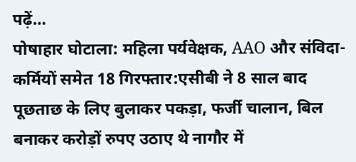पढ़ें…
पोषाहार घोटाला: महिला पर्यवेक्षक, AAO और संविदा-कर्मियों समेत 18 गिरफ्तार:एसीबी ने 8 साल बाद पूछताछ के लिए बुलाकर पकड़ा, फर्जी चालान, बिल बनाकर करोड़ों रुपए उठाए थे नागौर में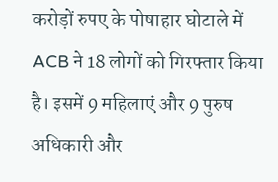करोड़ों रुपए के पोषाहार घोटाले में ACB ने 18 लोगों को गिरफ्तार किया है। इसमें 9 महिलाएं और 9 पुरुष अधिकारी और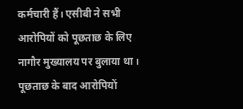कर्मचारी हैं। एसीबी ने सभी आरोपियों को पूछताछ के लिए नागौर मुख्यालय पर बुलाया था। पूछताछ के बाद आरोपियों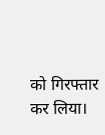को गिरफ्तार कर लिया।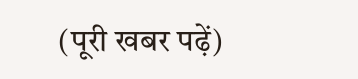(पूरी खबर पढ़ें)